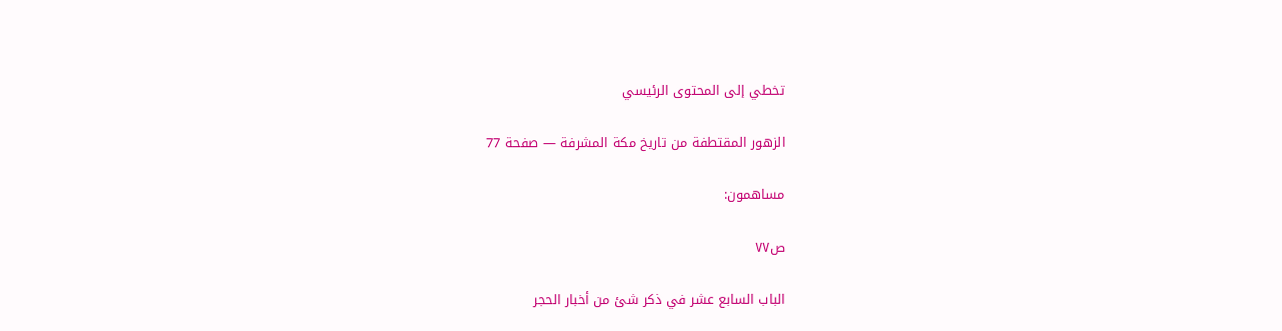تخطي إلى المحتوى الرئيسي

الزهور المقتطفة من تاريخ مكة المشرفة — صفحة 77

مساهمون:

ص٧٧

الباب السابع عشر في ذكر شئ من أخبار الحجر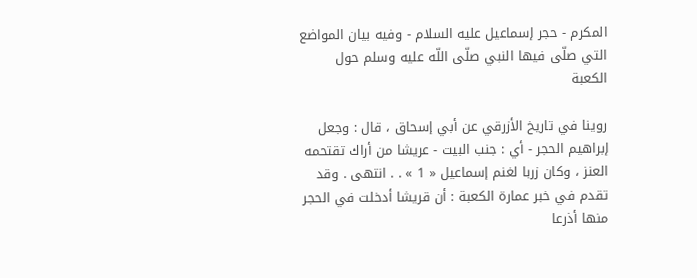المكرم - حجر إسماعيل عليه السلام - وفيه بيان المواضع التي صلّى فيها النبي صلّى اللّه عليه وسلم حول الكعبة

روينا في تاريخ الأزرقي عن أبي إسحاق ، قال : وجعل إبراهيم الحجر - أي : جنب البيت - عريشا من أراك تقتحمه العنز ، وكان زربا لغنم إسماعيل « 1 » . . انتهى . وقد تقدم في خبر عمارة الكعبة : أن قريشا أدخلت في الحجر منها أذرعا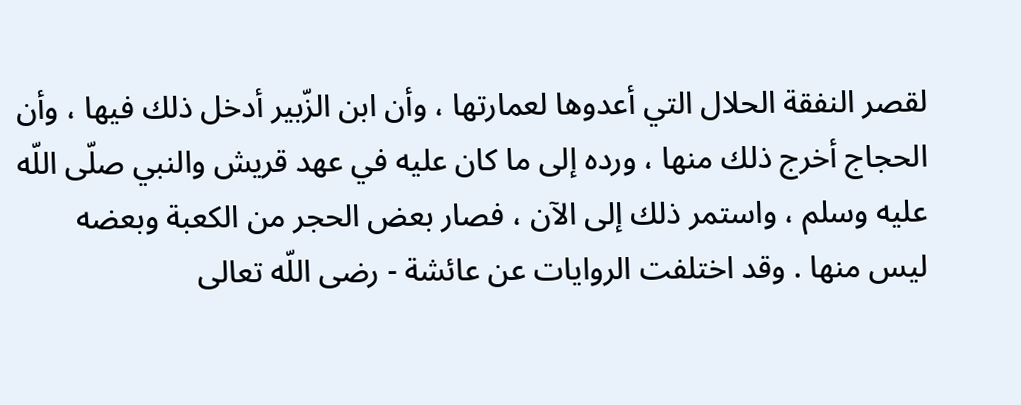لقصر النفقة الحلال التي أعدوها لعمارتها ، وأن ابن الزّبير أدخل ذلك فيها ، وأن الحجاج أخرج ذلك منها ، ورده إلى ما كان عليه في عهد قريش والنبي صلّى اللّه عليه وسلم ، واستمر ذلك إلى الآن ، فصار بعض الحجر من الكعبة وبعضه ليس منها . وقد اختلفت الروايات عن عائشة - رضى اللّه تعالى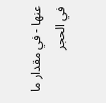عنها - في مقدار ما في الحجر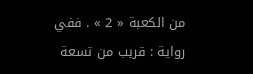من الكعبة « 2 » . ففي رواية : قريب من تسعة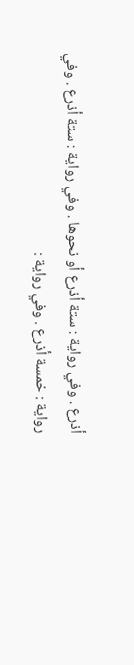أذرع . وفي رواية : ستة أذرع أو نحوها . وفي رواية : ستة أذرع . وفي رواية : خمسة أذرع . وفي رواية :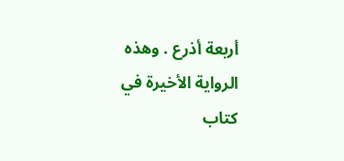أربعة أذرع . وهذه الرواية الأخيرة في كتاب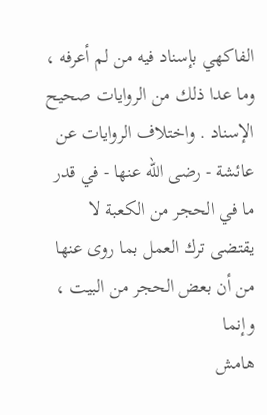الفاكهي بإسناد فيه من لم أعرفه ، وما عدا ذلك من الروايات صحيح الإسناد . واختلاف الروايات عن عائشة - رضى اللّه عنها - في قدر ما في الحجر من الكعبة لا يقتضى ترك العمل بما روى عنها من أن بعض الحجر من البيت ، وإنما
هامش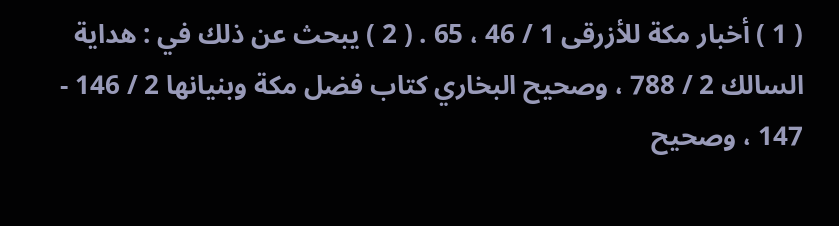( 1 ) أخبار مكة للأزرقى 1 / 46 ، 65 . ( 2 ) يبحث عن ذلك في : هداية السالك 2 / 788 ، وصحيح البخاري كتاب فضل مكة وبنيانها 2 / 146 - 147 ، وصحيح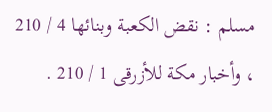مسلم : نقض الكعبة وبنائها 4 / 210 ، وأخبار مكة للأزرقى 1 / 210 .